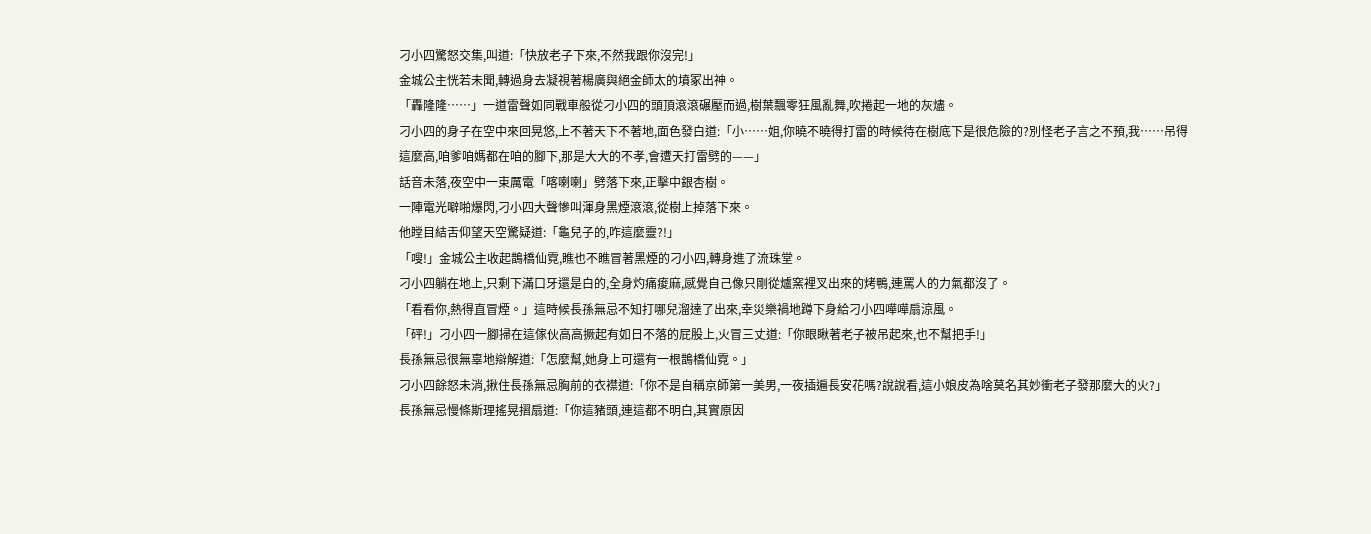刁小四驚怒交集,叫道:「快放老子下來,不然我跟你沒完!」
金城公主恍若未聞,轉過身去凝視著楊廣與絕金師太的墳冢出神。
「轟隆隆……」一道雷聲如同戰車般從刁小四的頭頂滾滾碾壓而過,樹葉飄零狂風亂舞,吹捲起一地的灰燼。
刁小四的身子在空中來回晃悠,上不著天下不著地,面色發白道:「小……姐,你曉不曉得打雷的時候待在樹底下是很危險的?別怪老子言之不預,我……吊得這麼高,咱爹咱媽都在咱的腳下,那是大大的不孝,會遭天打雷劈的——」
話音未落,夜空中一束厲電「喀喇喇」劈落下來,正擊中銀杏樹。
一陣電光噼啪爆閃,刁小四大聲慘叫渾身黑煙滾滾,從樹上掉落下來。
他瞠目結舌仰望天空驚疑道:「龜兒子的,咋這麼靈?!」
「嗖!」金城公主收起鵲橋仙霓,瞧也不瞧冒著黑煙的刁小四,轉身進了流珠堂。
刁小四躺在地上,只剩下滿口牙還是白的,全身灼痛痠麻,感覺自己像只剛從爐窯裡叉出來的烤鴨,連罵人的力氣都沒了。
「看看你,熱得直冒煙。」這時候長孫無忌不知打哪兒溜達了出來,幸災樂禍地蹲下身給刁小四嘩嘩扇涼風。
「砰!」刁小四一腳掃在這傢伙高高撅起有如日不落的屁股上,火冒三丈道:「你眼瞅著老子被吊起來,也不幫把手!」
長孫無忌很無辜地辯解道:「怎麼幫,她身上可還有一根鵲橋仙霓。」
刁小四餘怒未消,揪住長孫無忌胸前的衣襟道:「你不是自稱京師第一美男,一夜插遍長安花嗎?說說看,這小娘皮為啥莫名其妙衝老子發那麼大的火?」
長孫無忌慢條斯理搖晃摺扇道:「你這豬頭,連這都不明白,其實原因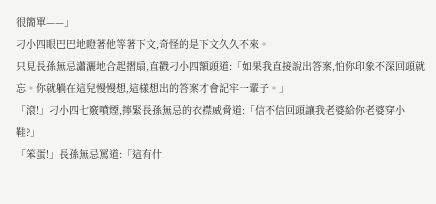很簡單——」
刁小四眼巴巴地瞪著他等著下文,奇怪的是下文久久不來。
只見長孫無忌瀟灑地合起摺扇,直戳刁小四額頭道:「如果我直接說出答案,怕你印象不深回頭就忘。你就躺在這兒慢慢想,這樣想出的答案才會記牢一輩子。」
「滾!」刁小四七竅噴煙,擰緊長孫無忌的衣襟威脅道:「信不信回頭讓我老婆給你老婆穿小鞋?」
「笨蛋!」長孫無忌罵道:「這有什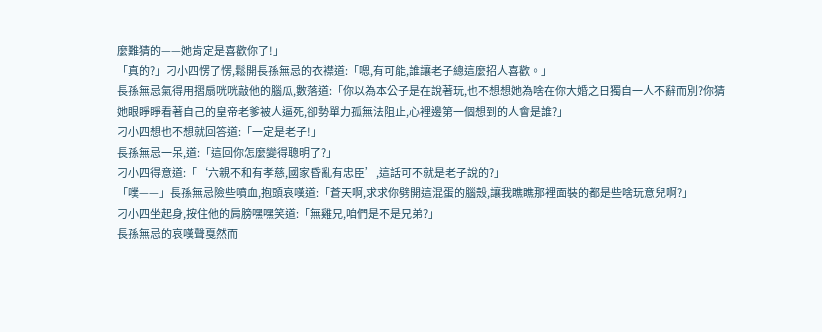麼難猜的——她肯定是喜歡你了!」
「真的?」刁小四愣了愣,鬆開長孫無忌的衣襟道:「嗯,有可能,誰讓老子總這麼招人喜歡。」
長孫無忌氣得用摺扇咣咣敲他的腦瓜,數落道:「你以為本公子是在說著玩,也不想想她為啥在你大婚之日獨自一人不辭而別?你猜她眼睜睜看著自己的皇帝老爹被人逼死,卻勢單力孤無法阻止,心裡邊第一個想到的人會是誰?」
刁小四想也不想就回答道:「一定是老子!」
長孫無忌一呆,道:「這回你怎麼變得聰明了?」
刁小四得意道:「‘六親不和有孝慈,國家昏亂有忠臣’,這話可不就是老子說的?」
「噗——」長孫無忌險些噴血,抱頭哀嘆道:「蒼天啊,求求你劈開這混蛋的腦殼,讓我瞧瞧那裡面裝的都是些啥玩意兒啊?」
刁小四坐起身,按住他的肩膀嘿嘿笑道:「無雞兄,咱們是不是兄弟?」
長孫無忌的哀嘆聲戛然而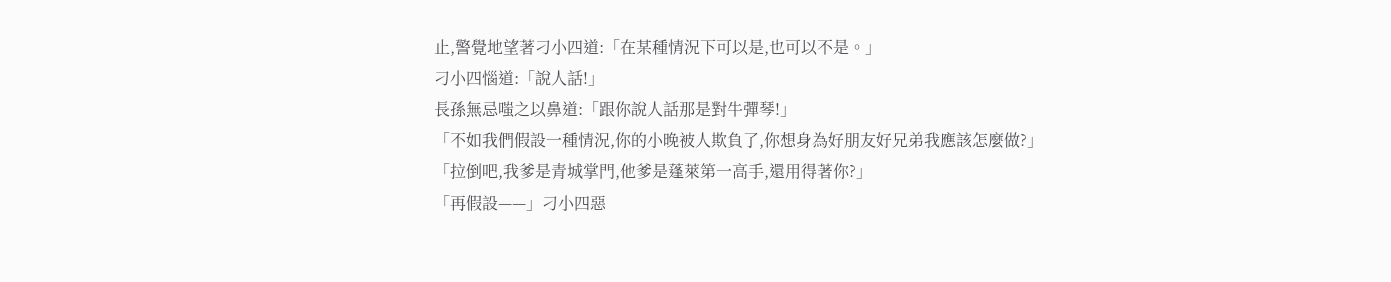止,警覺地望著刁小四道:「在某種情況下可以是,也可以不是。」
刁小四惱道:「說人話!」
長孫無忌嗤之以鼻道:「跟你說人話那是對牛彈琴!」
「不如我們假設一種情況,你的小晚被人欺負了,你想身為好朋友好兄弟我應該怎麼做?」
「拉倒吧,我爹是青城掌門,他爹是蓬萊第一高手,還用得著你?」
「再假設——」刁小四惡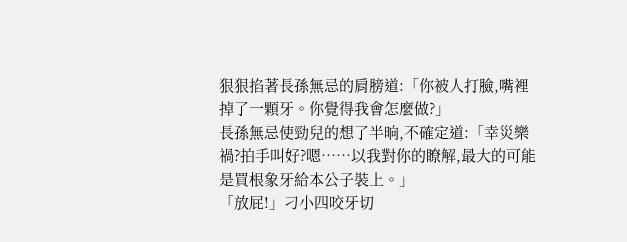狠狠掐著長孫無忌的肩膀道:「你被人打臉,嘴裡掉了一顆牙。你覺得我會怎麼做?」
長孫無忌使勁兒的想了半晌,不確定道:「幸災樂禍?拍手叫好?嗯……以我對你的瞭解,最大的可能是買根象牙給本公子裝上。」
「放屁!」刁小四咬牙切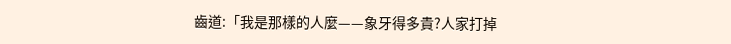齒道:「我是那樣的人麼——象牙得多貴?人家打掉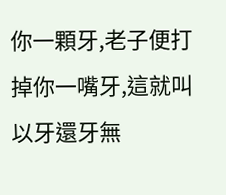你一顆牙,老子便打掉你一嘴牙,這就叫以牙還牙無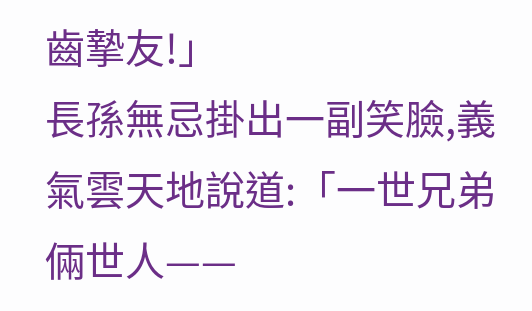齒摯友!」
長孫無忌掛出一副笑臉,義氣雲天地說道:「一世兄弟倆世人——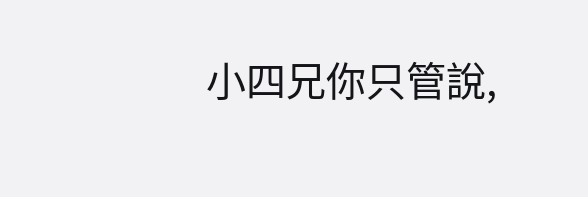小四兄你只管說,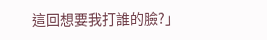這回想要我打誰的臉?」